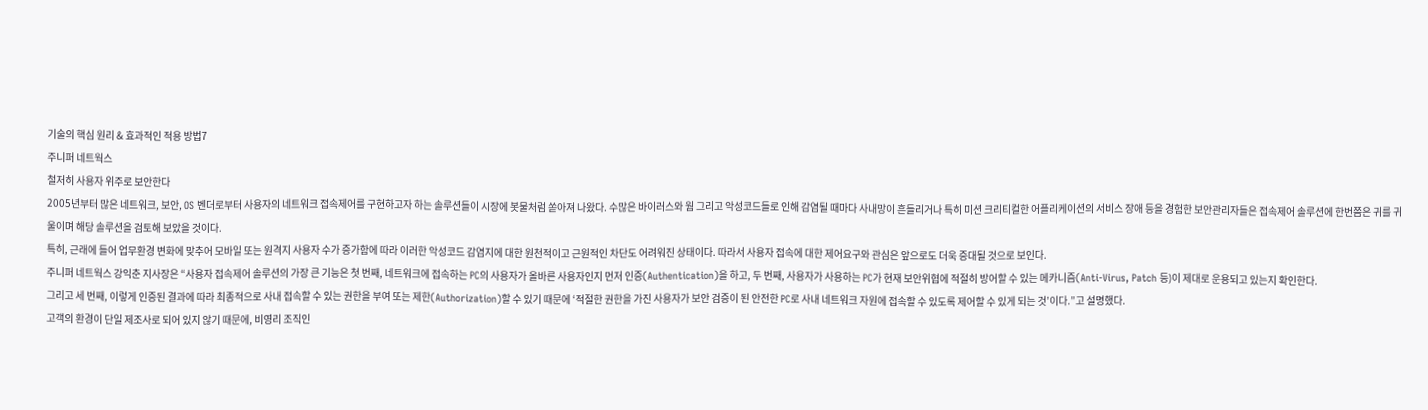기술의 핵심 원리 & 효과적인 적용 방법7
주니퍼 네트웍스
철저히 사용자 위주로 보안한다
2005년부터 많은 네트워크, 보안, OS 벤더로부터 사용자의 네트워크 접속제어를 구현하고자 하는 솔루션들이 시장에 봇물처럼 쏟아져 나왔다. 수많은 바이러스와 웜 그리고 악성코드들로 인해 감염될 때마다 사내망이 흔들리거나 특히 미션 크리티컬한 어플리케이션의 서비스 장애 등을 경험한 보안관리자들은 접속제어 솔루션에 한번쯤은 귀를 귀울이며 해당 솔루션을 검토해 보았을 것이다.
특히, 근래에 들어 업무환경 변화에 맞추어 모바일 또는 원격지 사용자 수가 증가함에 따라 이러한 악성코드 감염지에 대한 원천적이고 근원적인 차단도 어려워진 상태이다. 따라서 사용자 접속에 대한 제어요구와 관심은 앞으로도 더욱 증대될 것으로 보인다.
주니퍼 네트웍스 강익춘 지사장은 “사용자 접속제어 솔루션의 가장 큰 기능은 첫 번째, 네트워크에 접속하는 PC의 사용자가 올바른 사용자인지 먼저 인증(Authentication)을 하고, 두 번째, 사용자가 사용하는 PC가 현재 보안위협에 적절히 방어할 수 있는 메카니즘(Anti-Virus, Patch 등)이 제대로 운용되고 있는지 확인한다.
그리고 세 번째, 이렇게 인증된 결과에 따라 최종적으로 사내 접속할 수 있는 권한을 부여 또는 제한(Authorization)할 수 있기 때문에 ‘적절한 권한을 가진 사용자가 보안 검증이 된 안전한 PC로 사내 네트워크 자원에 접속할 수 있도록 제어할 수 있게 되는 것’이다.”고 설명했다.
고객의 환경이 단일 제조사로 되어 있지 않기 때문에, 비영리 조직인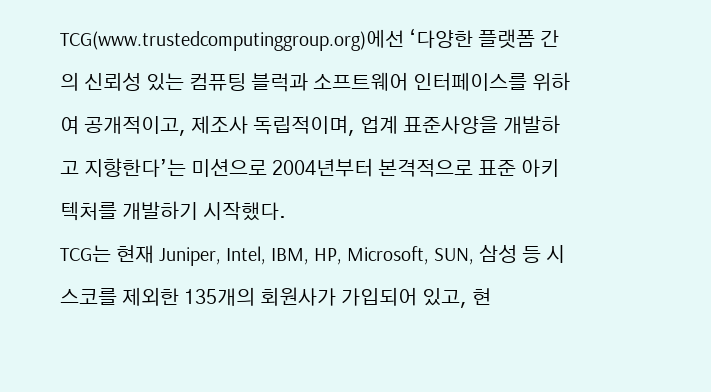TCG(www.trustedcomputinggroup.org)에선 ‘다양한 플랫폼 간의 신뢰성 있는 컴퓨팅 블럭과 소프트웨어 인터페이스를 위하여 공개적이고, 제조사 독립적이며, 업계 표준사양을 개발하고 지향한다’는 미션으로 2004년부터 본격적으로 표준 아키텍처를 개발하기 시작했다.
TCG는 현재 Juniper, Intel, IBM, HP, Microsoft, SUN, 삼성 등 시스코를 제외한 135개의 회원사가 가입되어 있고, 현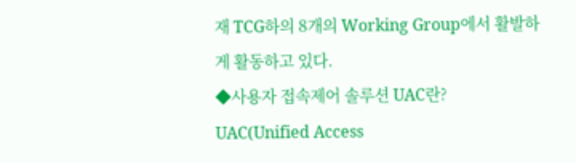재 TCG하의 8개의 Working Group에서 활발하게 활동하고 있다.
◆사용자 접속제어 솔루션 UAC란?
UAC(Unified Access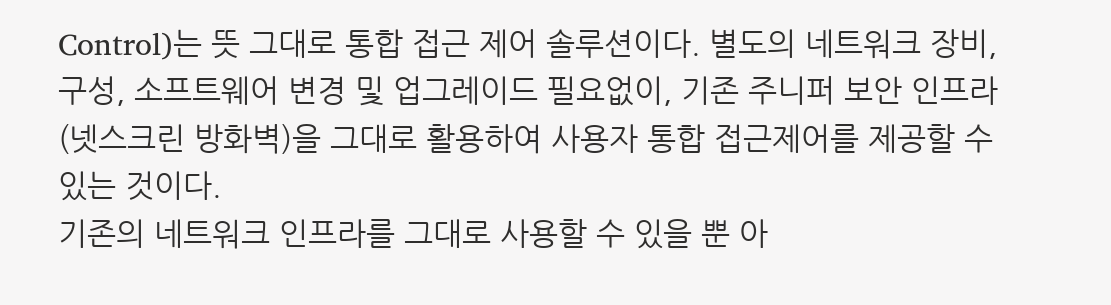Control)는 뜻 그대로 통합 접근 제어 솔루션이다. 별도의 네트워크 장비, 구성, 소프트웨어 변경 및 업그레이드 필요없이, 기존 주니퍼 보안 인프라(넷스크린 방화벽)을 그대로 활용하여 사용자 통합 접근제어를 제공할 수 있는 것이다.
기존의 네트워크 인프라를 그대로 사용할 수 있을 뿐 아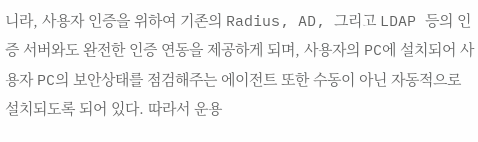니라, 사용자 인증을 위하여 기존의 Radius, AD, 그리고 LDAP 등의 인증 서버와도 완전한 인증 연동을 제공하게 되며, 사용자의 PC에 설치되어 사용자 PC의 보안상태를 점검해주는 에이전트 또한 수동이 아닌 자동적으로 설치되도록 되어 있다. 따라서 운용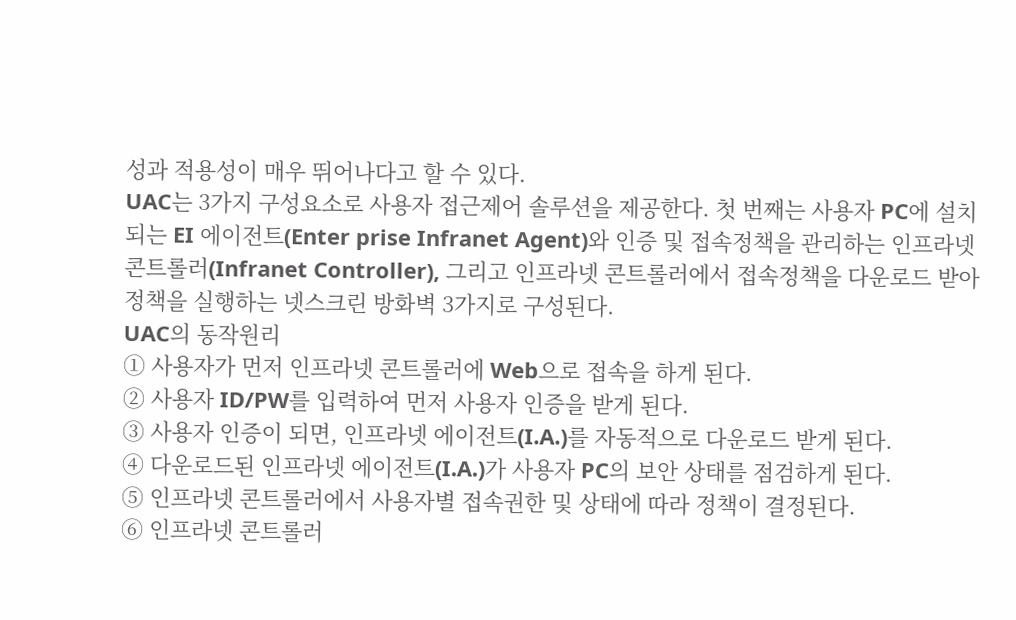성과 적용성이 매우 뛰어나다고 할 수 있다.
UAC는 3가지 구성요소로 사용자 접근제어 솔루션을 제공한다. 첫 번째는 사용자 PC에 설치되는 EI 에이전트(Enter prise Infranet Agent)와 인증 및 접속정책을 관리하는 인프라넷 콘트롤러(Infranet Controller), 그리고 인프라넷 콘트롤러에서 접속정책을 다운로드 받아 정책을 실행하는 넷스크린 방화벽 3가지로 구성된다.
UAC의 동작원리
① 사용자가 먼저 인프라넷 콘트롤러에 Web으로 접속을 하게 된다.
② 사용자 ID/PW를 입력하여 먼저 사용자 인증을 받게 된다.
③ 사용자 인증이 되면, 인프라넷 에이전트(I.A.)를 자동적으로 다운로드 받게 된다.
④ 다운로드된 인프라넷 에이전트(I.A.)가 사용자 PC의 보안 상태를 점검하게 된다.
⑤ 인프라넷 콘트롤러에서 사용자별 접속권한 및 상태에 따라 정책이 결정된다.
⑥ 인프라넷 콘트롤러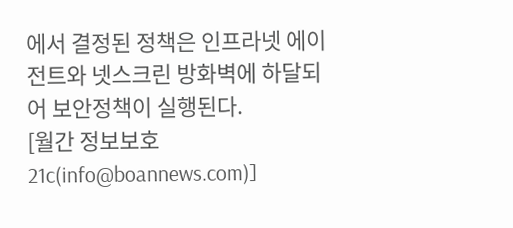에서 결정된 정책은 인프라넷 에이전트와 넷스크린 방화벽에 하달되어 보안정책이 실행된다.
[월간 정보보호21c(info@boannews.com)]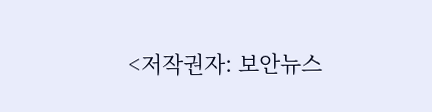<저작권자: 보안뉴스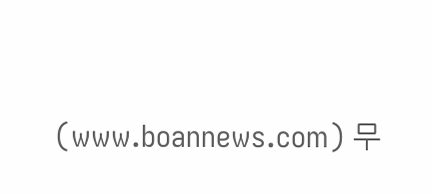(www.boannews.com) 무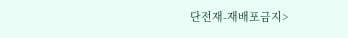단전재-재배포금지>